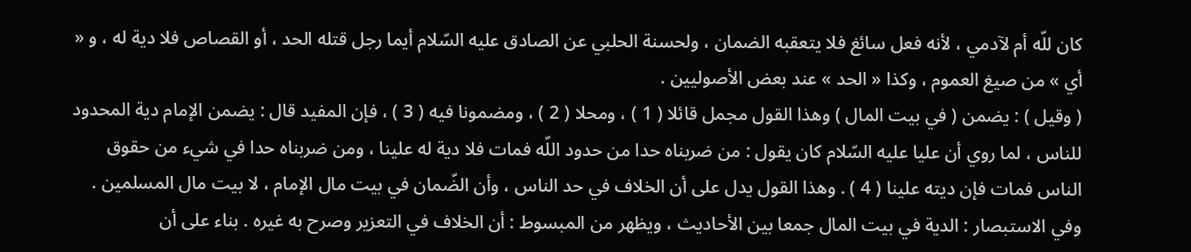كان للّه أم لآدمي ، لأنه فعل سائغ فلا يتعقبه الضمان ، ولحسنة الحلبي عن الصادق عليه السّلام أيما رجل قتله الحد ، أو القصاص فلا دية له ، و « أي » من صيغ العموم ، وكذا « الحد » عند بعض الأصوليين .
( وقيل ) : يضمن ( في بيت المال ) وهذا القول مجمل قائلا ( 1 ) ، ومحلا ( 2 ) ، ومضمونا فيه ( 3 ) ، فإن المفيد قال : يضمن الإمام دية المحدود للناس ، لما روي أن عليا عليه السّلام كان يقول : من ضربناه حدا من حدود اللّه فمات فلا دية له علينا ، ومن ضربناه حدا في شيء من حقوق الناس فمات فإن ديته علينا ( 4 ) . وهذا القول يدل على أن الخلاف في حد الناس ، وأن الضّمان في بيت مال الإمام ، لا بيت مال المسلمين .
وفي الاستبصار : الدية في بيت المال جمعا بين الأحاديث ، ويظهر من المبسوط : أن الخلاف في التعزير وصرح به غيره . بناء على أن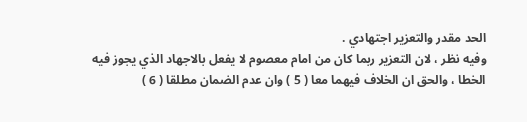الحد مقدر والتعزير اجتهادي .
وفيه نظر ، لان التعزير ربما كان من امام معصوم لا يفعل بالاجهاد الذي يجوز فيه الخطا ، والحق ان الخلاف فيهما معا ( 5 ) وان عدم الضمان مطلقا ( 6 )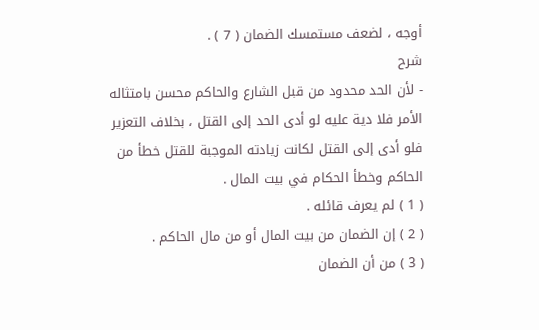أوجه ، لضعف مستمسك الضمان ( 7 ) .
شرح
- لأن الحد محدود من قبل الشارع والحاكم محسن بامتثاله الأمر فلا دية عليه لو أدى الحد إلى القتل ، بخلاف التعزير فلو أدى إلى القتل لكانت زيادته الموجبة للقتل خطأ من الحاكم وخطأ الحكام في بيت المال .
( 1 ) لم يعرف قائله .
( 2 ) إن الضمان من بيت المال أو من مال الحاكم .
( 3 ) من أن الضمان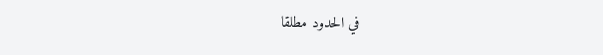في الحدود مطلقا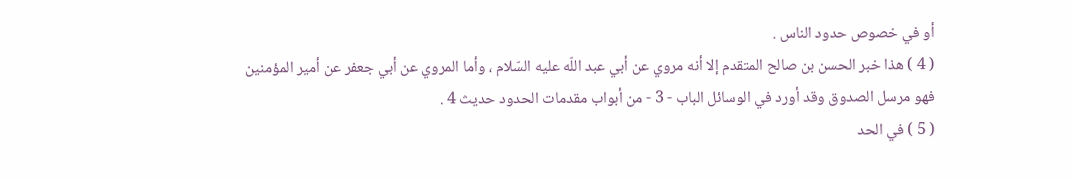أو في خصوص حدود الناس .
( 4 ) هذا خبر الحسن بن صالح المتقدم إلا أنه مروي عن أبي عبد اللّه عليه السّلام ، وأما المروي عن أبي جعفر عن أمير المؤمنين فهو مرسل الصدوق وقد أورد في الوسائل الباب - 3 - من أبواب مقدمات الحدود حديث 4 .
( 5 ) في الحد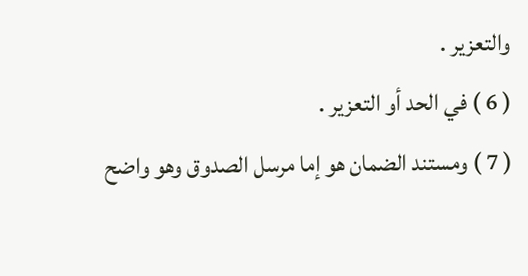والتعزير .
( 6 ) في الحد أو التعزير .
( 7 ) ومستند الضمان هو إما مرسل الصدوق وهو واضح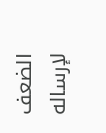الضعف لإرساله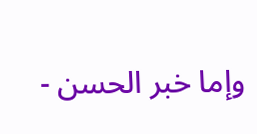وإما خبر الحسن -